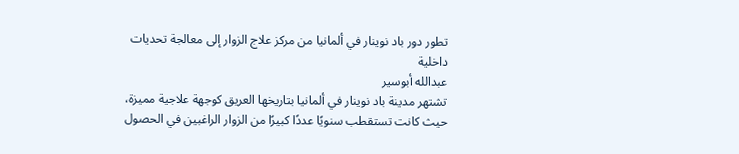تطور دور باد نوينار في ألمانيا من مركز علاج الزوار إلى معالجة تحديات داخلية
عبدالله أبوسير
تشتهر مدينة باد نوينار في ألمانيا بتاريخها العريق كوجهة علاجية مميزة، حيث كانت تستقطب سنويًا عددًا كبيرًا من الزوار الراغبين في الحصول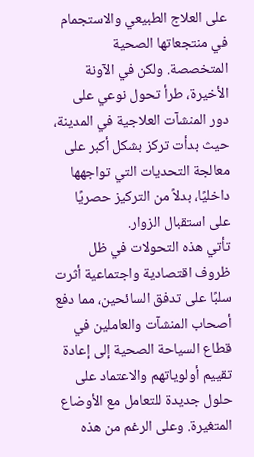على العلاج الطبيعي والاستجمام في منتجعاتها الصحية المتخصصة. ولكن في الآونة الأخيرة، طرأ تحول نوعي على دور المنشآت العلاجية في المدينة، حيث بدأت تركز بشكل أكبر على معالجة التحديات التي تواجهها داخليًا، بدلاً من التركيز حصريًا على استقبال الزوار.
تأتي هذه التحولات في ظل ظروف اقتصادية واجتماعية أثرت سلبًا على تدفق السائحين، مما دفع أصحاب المنشآت والعاملين في قطاع السياحة الصحية إلى إعادة تقييم أولوياتهم والاعتماد على حلول جديدة للتعامل مع الأوضاع المتغيرة. وعلى الرغم من هذه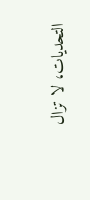التحديات، لا تزال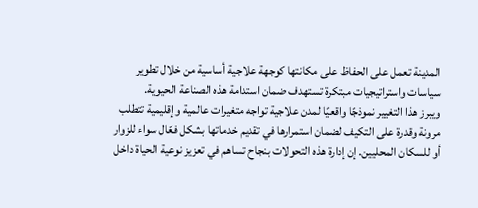المدينة تعمل على الحفاظ على مكانتها كوجهة علاجية أساسية من خلال تطوير سياسات واستراتيجيات مبتكرة تستهدف ضمان استدامة هذه الصناعة الحيوية.
ويبرز هذا التغيير نموذجًا واقعيًا لمدن علاجية تواجه متغيرات عالمية وإقليمية تتطلب مرونة وقدرة على التكيف لضمان استمرارها في تقديم خدماتها بشكل فعّال سواء للزوار أو للسكان المحليين. إن إدارة هذه التحولات بنجاح تساهم في تعزيز نوعية الحياة داخل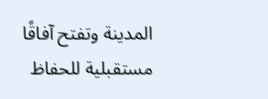المدينة وتفتح آفاقًا مستقبلية للحفاظ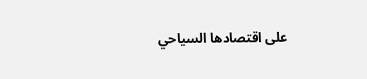على اقتصادها السياحي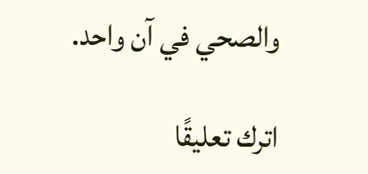والصحي في آن واحد.

اترك تعليقًا